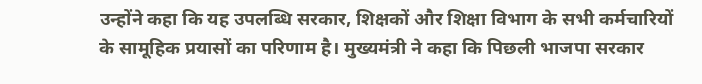उन्होंने कहा कि यह उपलब्धि सरकार, शिक्षकों और शिक्षा विभाग के सभी कर्मचारियों के सामूहिक प्रयासों का परिणाम है। मुख्यमंत्री ने कहा कि पिछली भाजपा सरकार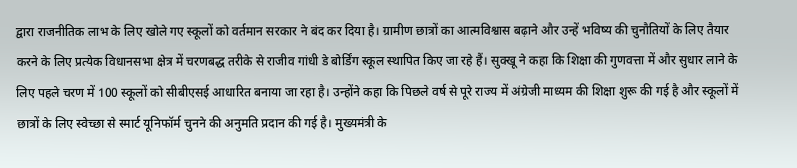द्वारा राजनीतिक लाभ के लिए खोले गए स्कूलों को वर्तमान सरकार ने बंद कर दिया है। ग्रामीण छात्रों का आत्मविश्वास बढ़ाने और उन्हें भविष्य की चुनौतियों के लिए तैयार करने के लिए प्रत्येक विधानसभा क्षेत्र में चरणबद्ध तरीके से राजीव गांधी डे बोर्डिंग स्कूल स्थापित किए जा रहे हैं। सुक्खू ने कहा कि शिक्षा की गुणवत्ता में और सुधार लाने के लिए पहले चरण में 100 स्कूलों को सीबीएसई आधारित बनाया जा रहा है। उन्होंने कहा कि पिछले वर्ष से पूरे राज्य में अंग्रेजी माध्यम की शिक्षा शुरू की गई है और स्कूलों में छात्रों के लिए स्वेच्छा से स्मार्ट यूनिफॉर्म चुनने की अनुमति प्रदान की गई है। मुख्यमंत्री के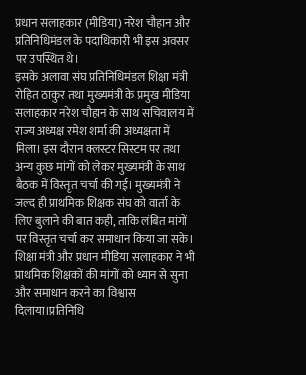प्रधान सलाहकार (मीडिया) नरेश चौहान और प्रतिनिधिमंडल के पदाधिकारी भी इस अवसर पर उपस्थित थे।
इसके अलावा संघ प्रतिनिधिमंडल शिक्षा मंत्री रोहित ठाकुर तथा मुख्यमंत्री के प्रमुख मीडिया सलाहकार नरेश चौहान के साथ सचिवालय में राज्य अध्यक्ष रमेश शर्मा की अध्यक्षता में मिला। इस दौरान क्लस्टर सिस्टम पर तथा अन्य कुछ मांगों को लेकर मुख्यमंत्री के साथ बैठक में विस्तृत चर्चा की गई। मुख्यमंत्री ने जल्द ही प्राथमिक शिक्षक संघ को वार्ता के लिए बुलाने की बात कही, ताकि लंबित मांगों पर विस्तृत चर्चा कर समाधान किया जा सके। शिक्षा मंत्री और प्रधान मीडिया सलाहकार ने भी प्राथमिक शिक्षकों की मांगों को ध्यान से सुना और समाधान करने का विश्वास दिलाया।प्रतिनिधि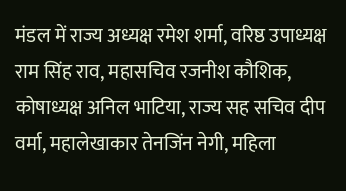मंडल में राज्य अध्यक्ष रमेश शर्मा, वरिष्ठ उपाध्यक्ष राम सिंह राव, महासचिव रजनीश कौशिक, कोषाध्यक्ष अनिल भाटिया, राज्य सह सचिव दीप वर्मा, महालेखाकार तेनजिंन नेगी, महिला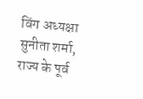विंग अध्यक्षा सुनीता शर्मा, राज्य के पूर्व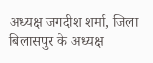अध्यक्ष जगदीश शर्मा, जिला बिलासपुर के अध्यक्ष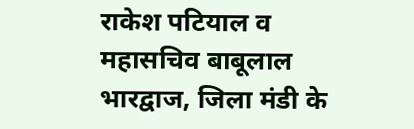राकेश पटियाल व महासचिव बाबूलाल भारद्वाज, जिला मंडी के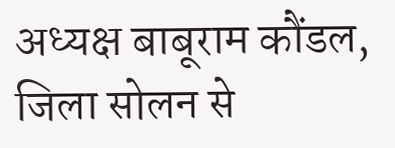अध्यक्ष बाबूराम कौंडल, जिला सोलन से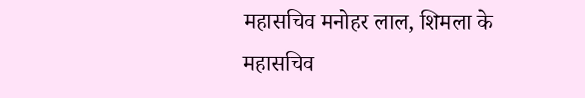महासचिव मनोहर लाल, शिमला के महासचिव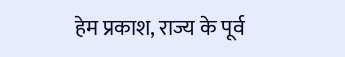हेम प्रकाश, राज्य के पूर्व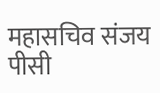महासचिव संजय पीसी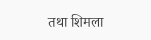तथा शिमला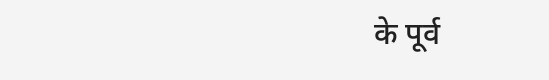के पूर्व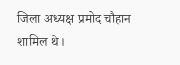जिला अध्यक्ष प्रमोद चौहान शामिल थे।